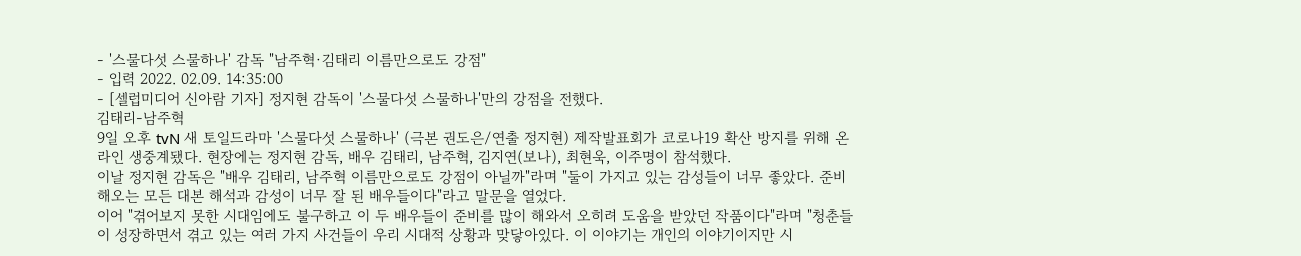- '스물다섯 스물하나' 감독 "남주혁·김태리 이름만으로도 강점"
- 입력 2022. 02.09. 14:35:00
- [셀럽미디어 신아람 기자] 정지현 감독이 '스물다섯 스물하나'만의 강점을 전했다.
김태리-남주혁
9일 오후 tvN 새 토일드라마 '스물다섯 스물하나' (극본 권도은/연출 정지현) 제작발표회가 코로나19 확산 방지를 위해 온라인 생중계됐다. 현장에는 정지현 감독, 배우 김태리, 남주혁, 김지연(보나), 최현욱, 이주명이 참석했다.
이날 정지현 감독은 "배우 김태리, 남주혁 이름만으로도 강점이 아닐까"라며 "둘이 가지고 있는 감성들이 너무 좋았다. 준비해오는 모든 대본 해석과 감성이 너무 잘 된 배우들이다"라고 말문을 열었다.
이어 "겪어보지 못한 시대임에도 불구하고 이 두 배우들이 준비를 많이 해와서 오히려 도움을 받았던 작품이다"라며 "청춘들이 성장하면서 겪고 있는 여러 가지 사건들이 우리 시대적 상황과 맞닿아있다. 이 이야기는 개인의 이야기이지만 시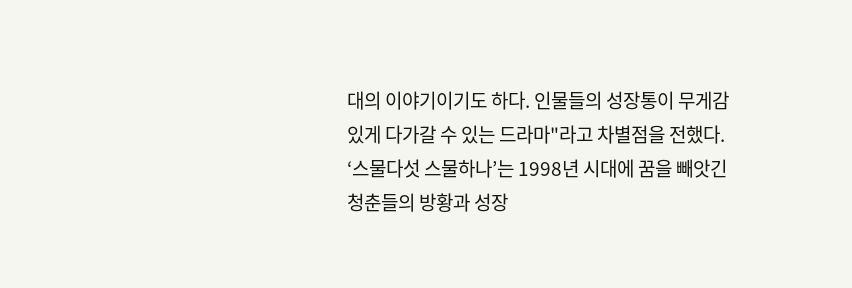대의 이야기이기도 하다. 인물들의 성장통이 무게감 있게 다가갈 수 있는 드라마"라고 차별점을 전했다.
‘스물다섯 스물하나’는 1998년 시대에 꿈을 빼앗긴 청춘들의 방황과 성장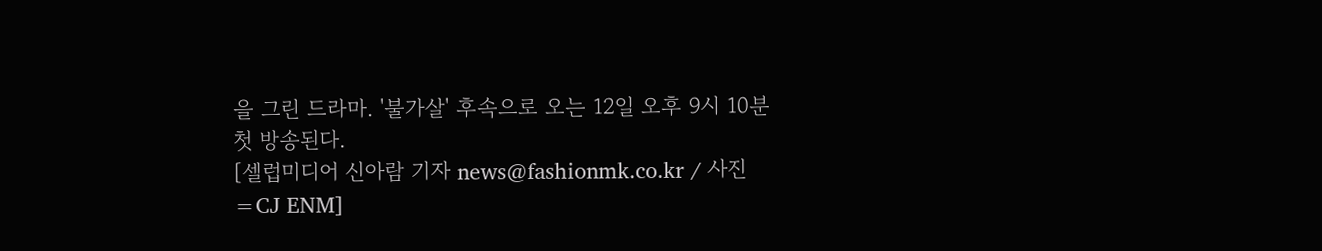을 그린 드라마. '불가살' 후속으로 오는 12일 오후 9시 10분 첫 방송된다.
[셀럽미디어 신아람 기자 news@fashionmk.co.kr / 사진=CJ ENM]